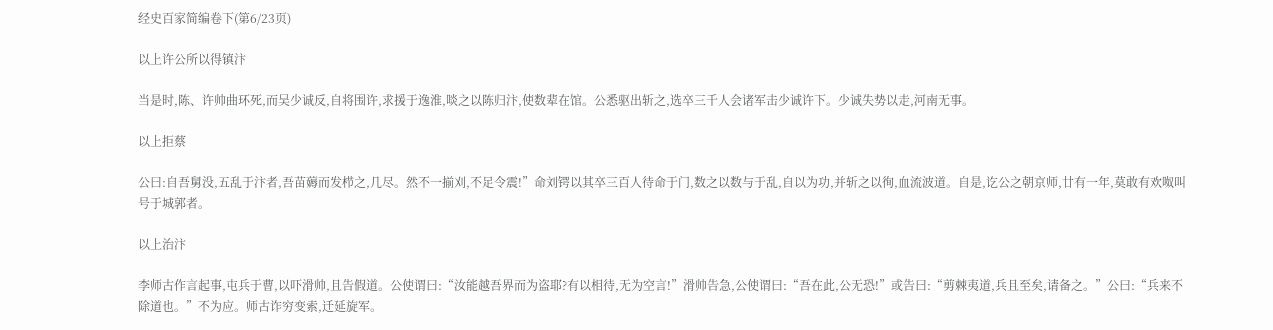经史百家简编卷下(第6/23页)

以上许公所以得镇汴

当是时,陈、许帅曲环死,而吴少诚反,自将围许,求援于逸淮,啖之以陈归汴,使数辈在馆。公悉驱出斩之,选卒三千人会诸军击少诚许下。少诚失势以走,河南无事。

以上拒蔡

公曰:自吾舅没,五乱于汴者,吾苗薅而发栉之,几尽。然不一揃刈,不足令震!”命刘锷以其卒三百人待命于门,数之以数与于乱,自以为功,并斩之以徇,血流波道。自是,讫公之朝京师,廿有一年,莫敢有欢呶叫号于城郭者。

以上治汴

李师古作言起事,屯兵于曹,以吓滑帅,且告假道。公使谓曰:“汝能越吾界而为盗耶?有以相待,无为空言!”滑帅告急,公使谓曰:“吾在此,公无恐!”或告曰:“剪棘夷道,兵且至矣,请备之。”公曰:“兵来不除道也。”不为应。师古诈穷变索,迁延旋军。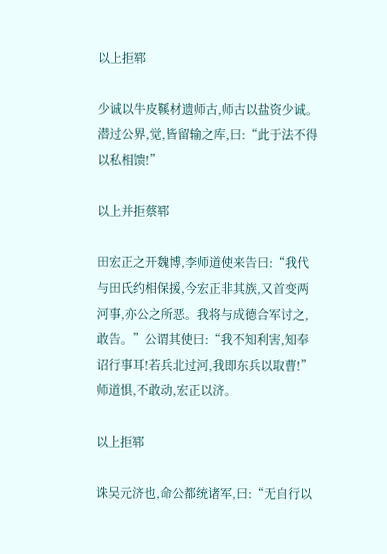以上拒郓

少诚以牛皮鞵材遗师古,师古以盐资少诚。潜过公界,觉,皆留输之库,曰:“此于法不得以私相馈!”

以上并拒蔡郓

田宏正之开魏博,李师道使来告曰:“我代与田氏约相保援,今宏正非其族,又首变两河事,亦公之所恶。我将与成德合军讨之,敢告。”公谓其使曰:“我不知利害,知奉诏行事耳!若兵北过河,我即东兵以取曹!”师道惧,不敢动,宏正以济。

以上拒郓

诛吴元济也,命公都统诸军,曰:“无自行以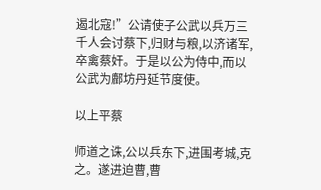遏北寇!”公请使子公武以兵万三千人会讨蔡下,归财与粮,以济诸军,卒禽蔡奸。于是以公为侍中,而以公武为鄜坊丹延节度使。

以上平蔡

师道之诛,公以兵东下,进围考城,克之。遂进迫曹,曹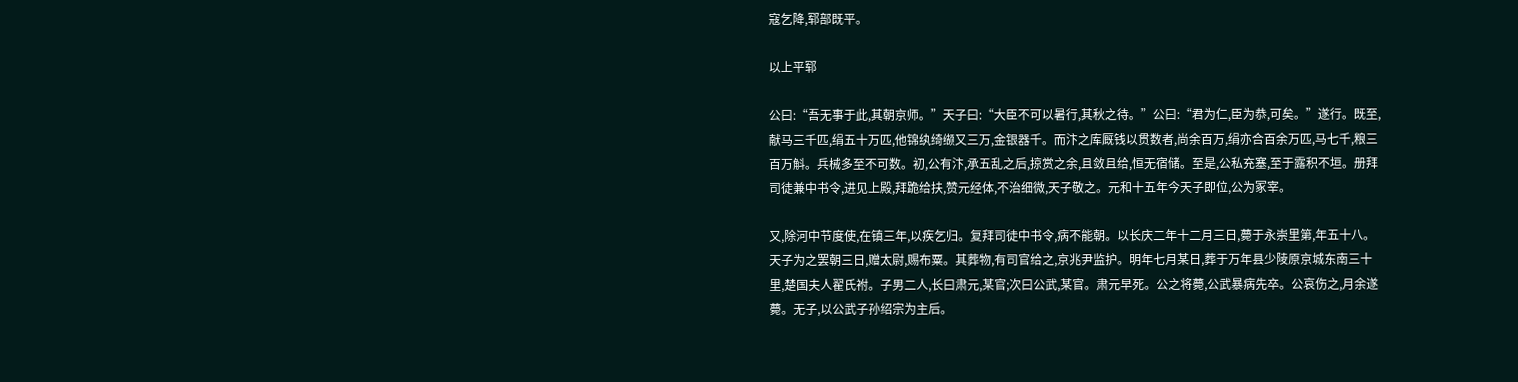寇乞降,郓部既平。

以上平郓

公曰:“吾无事于此,其朝京师。”天子曰:“大臣不可以暑行,其秋之待。”公曰:“君为仁,臣为恭,可矣。”遂行。既至,献马三千匹,绢五十万匹,他锦纨绮缬又三万,金银器千。而汴之库厩钱以贯数者,尚余百万,绢亦合百余万匹,马七千,粮三百万斛。兵械多至不可数。初,公有汴,承五乱之后,掠赏之余,且敛且给,恒无宿储。至是,公私充塞,至于露积不垣。册拜司徒兼中书令,进见上殿,拜跪给扶,赞元经体,不治细微,天子敬之。元和十五年今天子即位,公为冢宰。

又,除河中节度使,在镇三年,以疾乞归。复拜司徒中书令,病不能朝。以长庆二年十二月三日,薨于永崇里第,年五十八。天子为之罢朝三日,赠太尉,赐布粟。其葬物,有司官给之,京兆尹监护。明年七月某日,葬于万年县少陵原京城东南三十里,楚国夫人翟氏祔。子男二人,长曰肃元,某官;次曰公武,某官。肃元早死。公之将薨,公武暴病先卒。公哀伤之,月余遂薨。无子,以公武子孙绍宗为主后。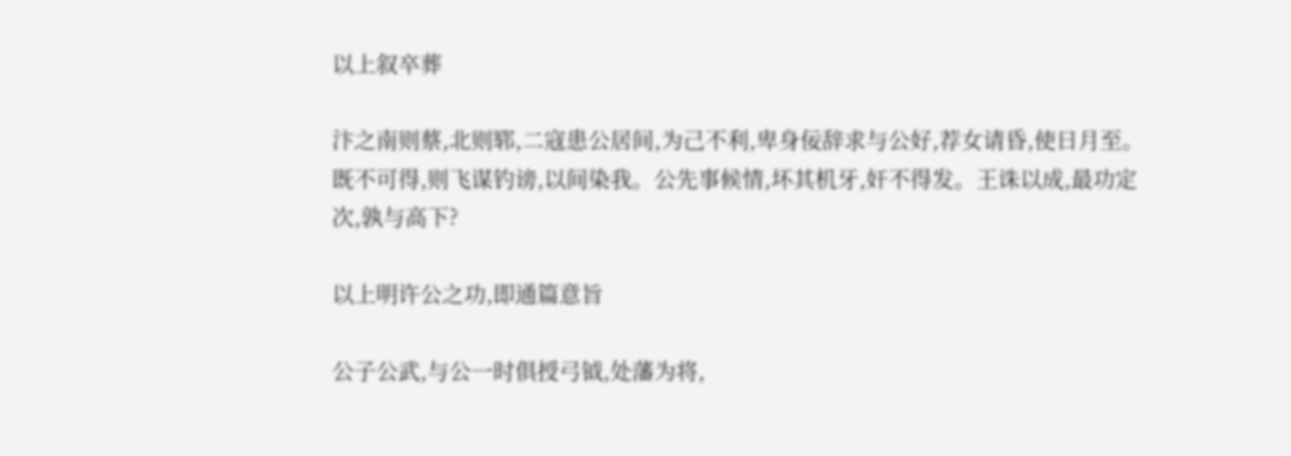以上叙卒葬

汴之南则蔡,北则郓,二寇患公居间,为己不利,卑身佞辞求与公好,荐女请昏,使日月至。既不可得,则飞谋钓谤,以间染我。公先事候情,坏其机牙,奸不得发。王诛以成,最功定次,孰与高下?

以上明许公之功,即通篇意旨

公子公武,与公一时俱授弓钺,处藩为将,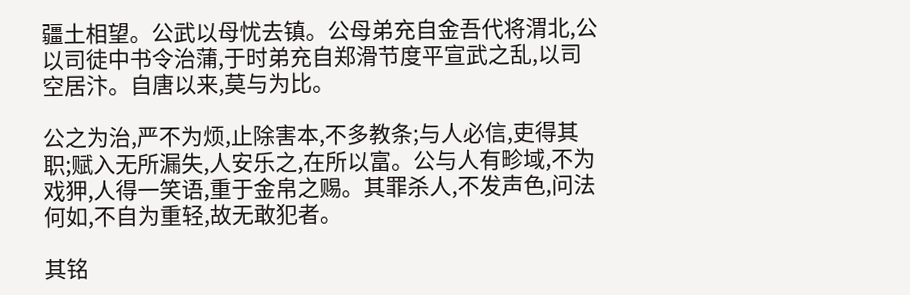疆土相望。公武以母忧去镇。公母弟充自金吾代将渭北,公以司徒中书令治蒲,于时弟充自郑滑节度平宣武之乱,以司空居汴。自唐以来,莫与为比。

公之为治,严不为烦,止除害本,不多教条;与人必信,吏得其职;赋入无所漏失,人安乐之,在所以富。公与人有畛域,不为戏狎,人得一笑语,重于金帛之赐。其罪杀人,不发声色,问法何如,不自为重轻,故无敢犯者。

其铭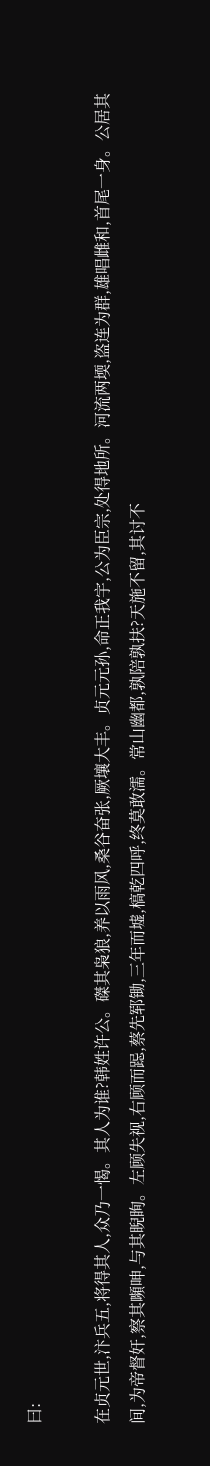曰:

在贞元世,汴兵五,将得其人,众乃一愒。其人为谁?韩姓许公。磔其枭狼,养以雨风,桑谷奋张,厥壤大丰。贞元元孙,命正我宇,公为臣宗,处得地所。河流两堧,盗连为群,雄唱雌和,首尾一身。公居其间,为帝督奸,察其嚬呻,与其睨眴。左顾失视,右顾而跽,蔡先郓锄,三年而墟,槁乾四呼,终莫敢濡。常山幽都,孰陪孰扶?天施不留,其讨不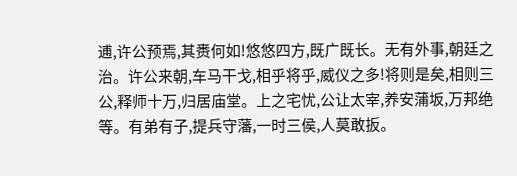逋,许公预焉,其赉何如!悠悠四方,既广既长。无有外事,朝廷之治。许公来朝,车马干戈,相乎将乎,威仪之多!将则是矣,相则三公,释师十万,归居庙堂。上之宅忧,公让太宰,养安蒲坂,万邦绝等。有弟有子,提兵守藩,一时三侯,人莫敢扳。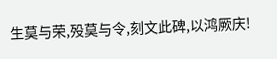生莫与荣,殁莫与令,刻文此碑,以鸿厥庆!